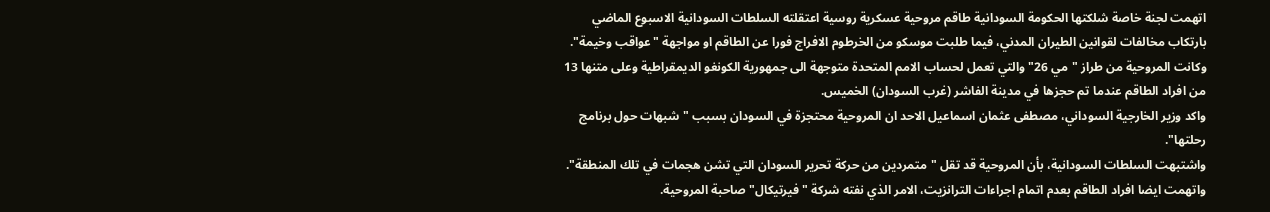اتهمت لجنة خاصة شلكتها الحكومة السودانية طاقم مروحية عسكرية روسية اعتقلته السلطات السودانية الاسبوع الماضي بارتكاب مخالفات لقوانين الطيران المدني، فيما طلبت موسكو من الخرطوم الافراج فورا عن الطاقم او مواجهة "عواقب وخيمة".
وكانت المروحية من طراز "مي 26" والتي تعمل لحساب الامم المتحدة متوجهة الى جمهورية الكونغو الديمقراطية وعلى متنها 13 من افراد الطاقم عندما تم حجزها في مدينة الفاشر (غرب السودان) الخميس.
واكد وزير الخارجية السوداني، مصطفى عثمان اسماعيل الاحد ان المروحية محتجزة في السودان بسبب "شبهات حول برنامج رحلتها".
واشتبهت السلطات السودانية، بأن المروحية قد تقل "متمردين من حركة تحرير السودان التي تشن هجمات في تلك المنطقة". واتهمت ايضا افراد الطاقم بعدم اتمام اجراءات الترانزيت، الامر الذي نفته شركة "فيرتيكال" صاحبة المروحية.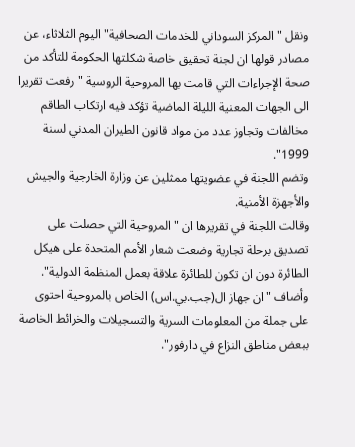ونقل "المركز السوداني للخدمات الصحافية" اليوم الثلاثاء، عن مصادر قولها ان لجنة تحقيق خاصة شكلتها الحكومة للتأكد من صحة الإجراءات التي قامت بها المروحية الروسية "رفعت تقريرا الى الجهات المعنية الليلة الماضية تؤكد فيه ارتكاب الطاقم مخالفات وتجاوز عدد من مواد قانون الطيران المدني لسنة 1999".
وتضم اللجنة في عضويتها ممثلين عن وزارة الخارجية والجيش والأجهزة الأمنية.
وقالت اللجنة في تقريرها ان "المروحية التي حصلت على تصديق برحلة تجارية وضعت شعار الأمم المتحدة على هيكل الطائرة دون ان تكون للطائرة علاقة بعمل المنظمة الدولية".
وأضاف "ان جهاز ال(جب.بي.اس) الخاص بالمروحية احتوى على جملة من المعلومات السرية والتسجيلات والخرائط الخاصة ببعض مناطق النزاع في دارفور".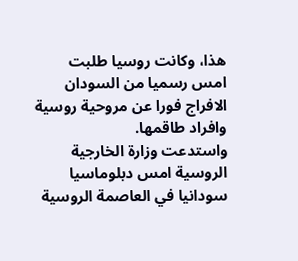هذا، وكانت روسيا طلبت امس رسميا من السودان الافراج فورا عن مروحية روسية وافراد طاقمها.
واستدعت وزارة الخارجية الروسية امس دبلوماسيا سودانيا في العاصمة الروسية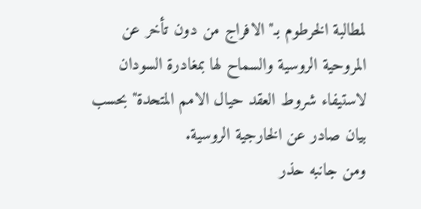لمطالبة الخرطوم بـ"الافراج من دون تأخر عن المروحية الروسية والسماح لها بمغادرة السودان لاستيفاء شروط العقد حيال الامم المتحدة" بحسب بيان صادر عن الخارجية الروسية.
ومن جانبه حذر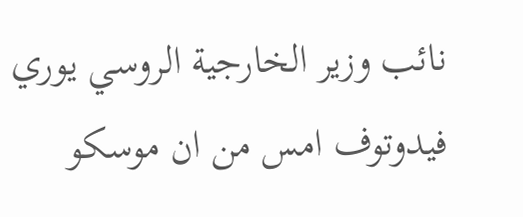نائب وزير الخارجية الروسي يوري فيدوتوف امس من ان موسكو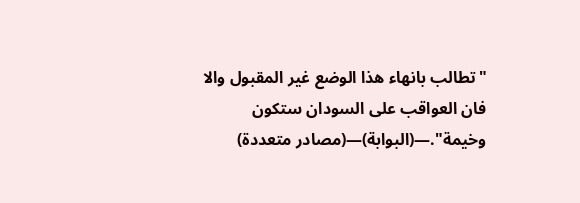"تطالب بانهاء هذا الوضع غير المقبول والا فان العواقب على السودان ستكون وخيمة".—(البوابة)—(مصادر متعددة)